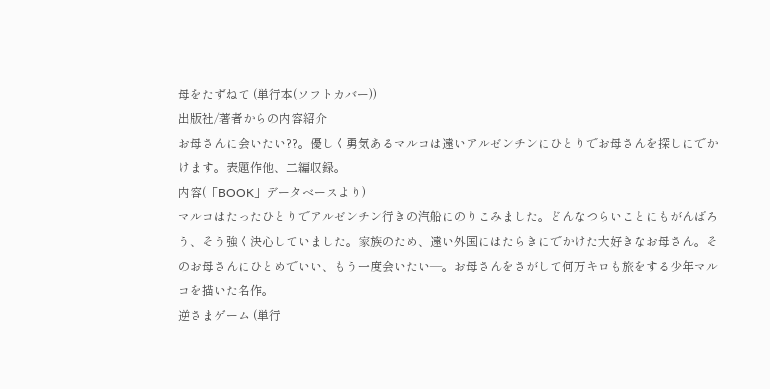母をたずねて (単行本(ソフトカバー))
出版社/著者からの内容紹介
お母さんに会いたい??。優しく勇気あるマルコは遠いアルゼンチンにひとりでお母さんを探しにでかけます。表題作他、二編収録。
内容(「BOOK」データベースより)
マルコはたったひとりでアルゼンチン行きの汽船にのりこみました。どんなつらいことにもがんばろう、そう強く決心していました。家族のため、遠い外国にはたらきにでかけた大好きなお母さん。そのお母さんにひとめでいい、もう一度会いたい―。お母さんをさがして何万キロも旅をする少年マルコを描いた名作。
逆さまゲーム (単行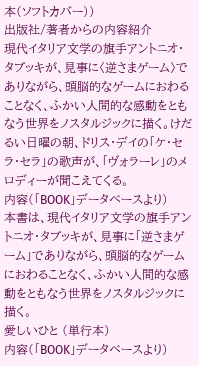本(ソフトカバー))
出版社/著者からの内容紹介
現代イタリア文学の旗手アントニオ・タブッキが、見事に〈逆さまゲーム〉でありながら、頭脳的なゲームにおわることなく、ふかい人間的な感動をともなう世界をノスタルジックに描く。けだるい日曜の朝、ドリス・デイの「ケ・セラ・セラ」の歌声が、「ヴォラーレ」のメロディーが聞こえてくる。
内容(「BOOK」データベースより)
本書は、現代イタリア文学の旗手アントニオ・タブッキが、見事に「逆さまゲーム」でありながら、頭脳的なゲームにおわることなく、ふかい人間的な感動をともなう世界をノスタルジックに描く。
愛しいひと (単行本)
内容(「BOOK」データベースより)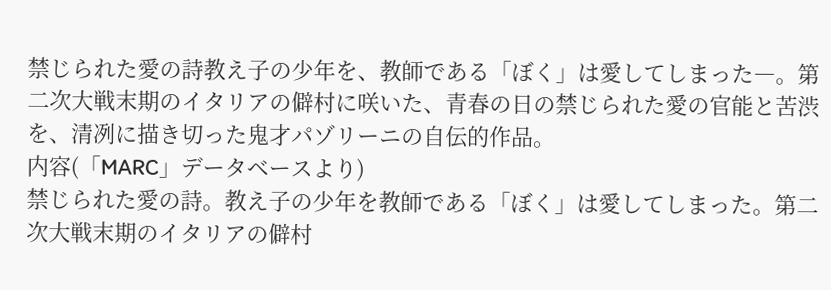禁じられた愛の詩教え子の少年を、教師である「ぼく」は愛してしまった―。第二次大戦末期のイタリアの僻村に咲いた、青春の日の禁じられた愛の官能と苦渋を、清冽に描き切った鬼才パゾリーニの自伝的作品。
内容(「MARC」データベースより)
禁じられた愛の詩。教え子の少年を教師である「ぼく」は愛してしまった。第二次大戦末期のイタリアの僻村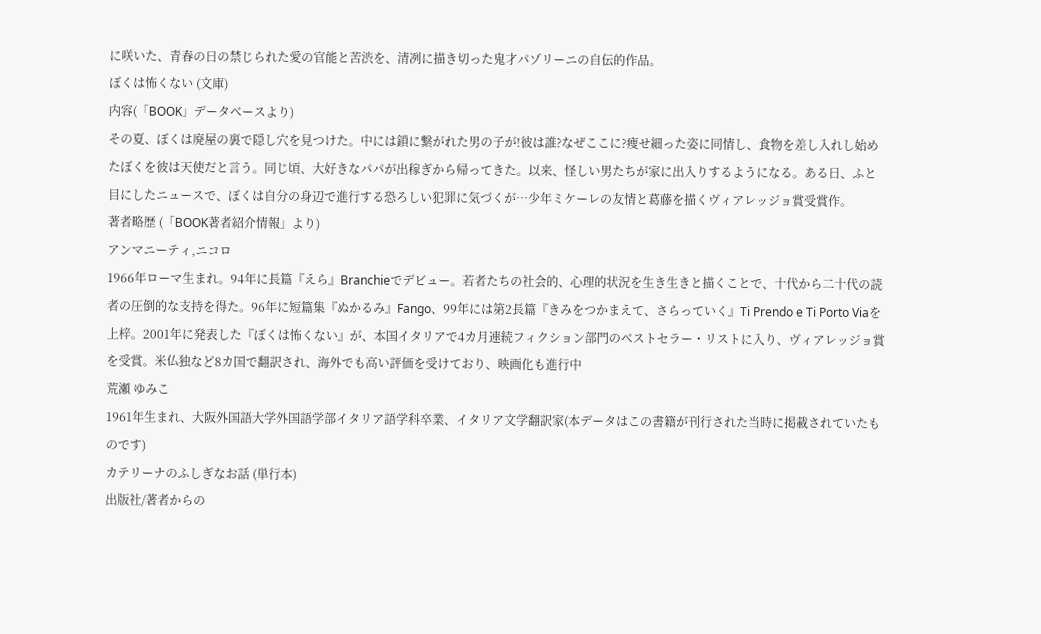に咲いた、青春の日の禁じられた愛の官能と苦渋を、清冽に描き切った鬼才パゾリーニの自伝的作品。
ぼくは怖くない (文庫)
内容(「BOOK」データベースより)
その夏、ぼくは廃屋の裏で隠し穴を見つけた。中には鎖に繋がれた男の子が!彼は誰?なぜここに?痩せ細った姿に同情し、食物を差し入れし始めたぼくを彼は天使だと言う。同じ頃、大好きなパパが出稼ぎから帰ってきた。以来、怪しい男たちが家に出入りするようになる。ある日、ふと目にしたニュースで、ぼくは自分の身辺で進行する恐ろしい犯罪に気づくが…少年ミケーレの友情と葛藤を描くヴィアレッジョ賞受賞作。
著者略歴 (「BOOK著者紹介情報」より)
アンマニーティ,ニコロ
1966年ローマ生まれ。94年に長篇『えら』Branchieでデビュー。若者たちの社会的、心理的状況を生き生きと描くことで、十代から二十代の読者の圧倒的な支持を得た。96年に短篇集『ぬかるみ』Fango、99年には第2長篇『きみをつかまえて、さらっていく』Ti Prendo e Ti Porto Viaを上梓。2001年に発表した『ぼくは怖くない』が、本国イタリアで4カ月連続フィクション部門のベストセラー・リストに入り、ヴィアレッジョ賞を受賞。米仏独など8カ国で翻訳され、海外でも高い評価を受けており、映画化も進行中
荒瀬 ゆみこ
1961年生まれ、大阪外国語大学外国語学部イタリア語学科卒業、イタリア文学翻訳家(本データはこの書籍が刊行された当時に掲載されていたものです)
カテリーナのふしぎなお話 (単行本)
出版社/著者からの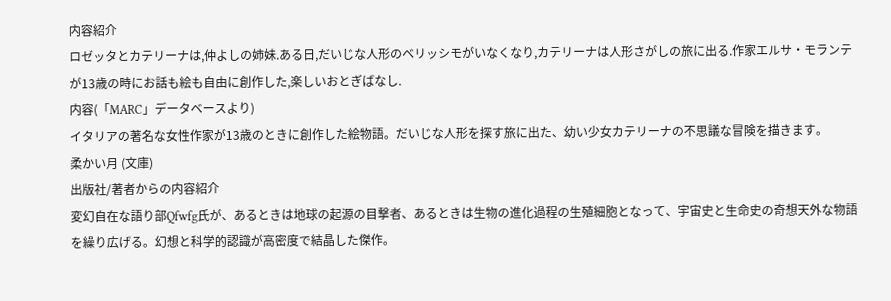内容紹介
ロゼッタとカテリーナは,仲よしの姉妹.ある日,だいじな人形のベリッシモがいなくなり,カテリーナは人形さがしの旅に出る.作家エルサ・モランテが13歳の時にお話も絵も自由に創作した,楽しいおとぎばなし.
内容(「MARC」データベースより)
イタリアの著名な女性作家が13歳のときに創作した絵物語。だいじな人形を探す旅に出た、幼い少女カテリーナの不思議な冒険を描きます。
柔かい月 (文庫)
出版社/著者からの内容紹介
変幻自在な語り部Qfwfg氏が、あるときは地球の起源の目撃者、あるときは生物の進化過程の生殖細胞となって、宇宙史と生命史の奇想天外な物語を繰り広げる。幻想と科学的認識が高密度で結晶した傑作。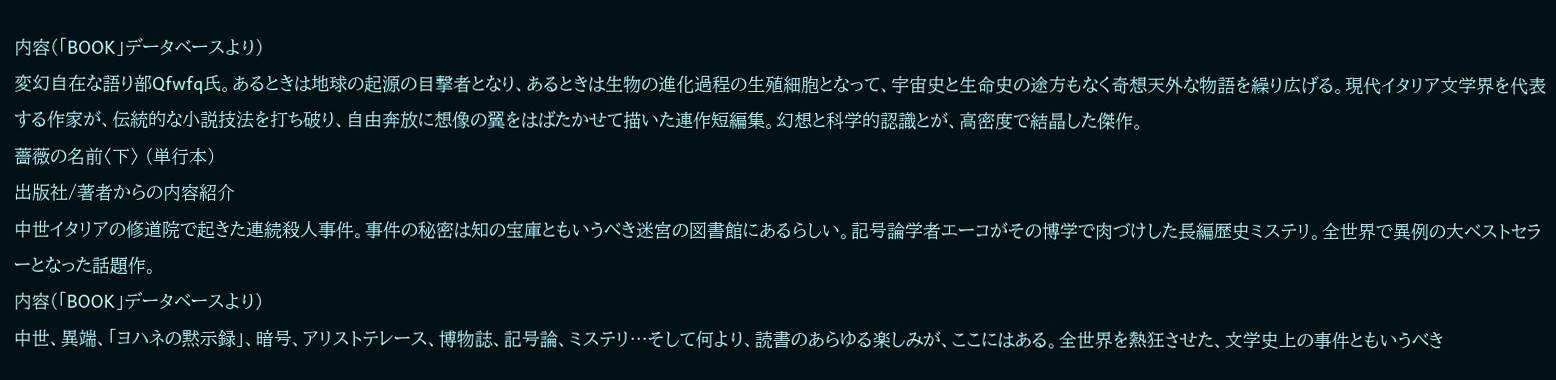内容(「BOOK」データベースより)
変幻自在な語り部Qfwfq氏。あるときは地球の起源の目撃者となり、あるときは生物の進化過程の生殖細胞となって、宇宙史と生命史の途方もなく奇想天外な物語を繰り広げる。現代イタリア文学界を代表する作家が、伝統的な小説技法を打ち破り、自由奔放に想像の翼をはばたかせて描いた連作短編集。幻想と科学的認識とが、高密度で結晶した傑作。
薔薇の名前〈下〉 (単行本)
出版社/著者からの内容紹介
中世イタリアの修道院で起きた連続殺人事件。事件の秘密は知の宝庫ともいうべき迷宮の図書館にあるらしい。記号論学者エーコがその博学で肉づけした長編歴史ミステリ。全世界で異例の大ベストセラーとなった話題作。
内容(「BOOK」データベースより)
中世、異端、「ヨハネの黙示録」、暗号、アリストテレース、博物誌、記号論、ミステリ…そして何より、読書のあらゆる楽しみが、ここにはある。全世界を熱狂させた、文学史上の事件ともいうべき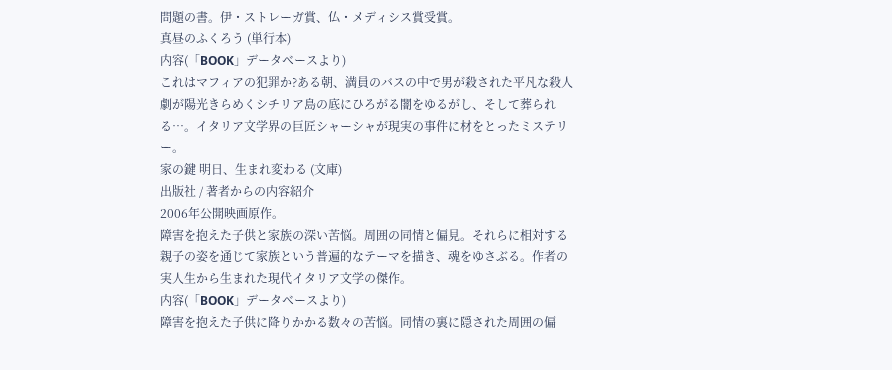問題の書。伊・ストレーガ賞、仏・メディシス賞受賞。
真昼のふくろう (単行本)
内容(「BOOK」データベースより)
これはマフィアの犯罪か?ある朝、満員のバスの中で男が殺された平凡な殺人劇が陽光きらめくシチリア島の底にひろがる闇をゆるがし、そして葬られる…。イタリア文学界の巨匠シャーシャが現実の事件に材をとったミステリー。
家の鍵 明日、生まれ変わる (文庫)
出版社 / 著者からの内容紹介
2006年公開映画原作。
障害を抱えた子供と家族の深い苦悩。周囲の同情と偏見。それらに相対する親子の姿を通じて家族という普遍的なテーマを描き、魂をゆさぶる。作者の実人生から生まれた現代イタリア文学の傑作。
内容(「BOOK」データベースより)
障害を抱えた子供に降りかかる数々の苦悩。同情の裏に隠された周囲の偏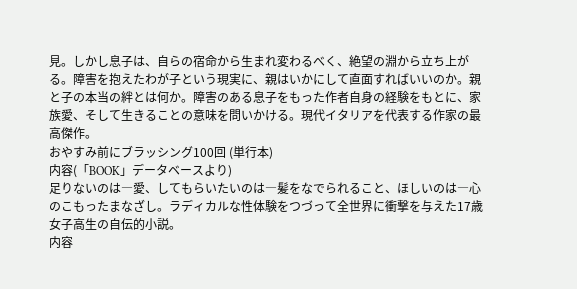見。しかし息子は、自らの宿命から生まれ変わるべく、絶望の淵から立ち上がる。障害を抱えたわが子という現実に、親はいかにして直面すればいいのか。親と子の本当の絆とは何か。障害のある息子をもった作者自身の経験をもとに、家族愛、そして生きることの意味を問いかける。現代イタリアを代表する作家の最高傑作。
おやすみ前にブラッシング100回 (単行本)
内容(「BOOK」データベースより)
足りないのは―愛、してもらいたいのは―髪をなでられること、ほしいのは―心のこもったまなざし。ラディカルな性体験をつづって全世界に衝撃を与えた17歳女子高生の自伝的小説。
内容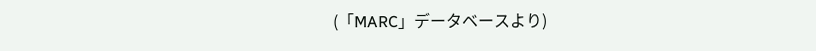(「MARC」データベースより)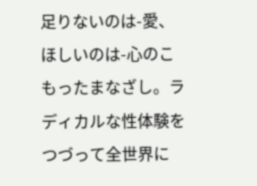足りないのは-愛、ほしいのは-心のこもったまなざし。ラディカルな性体験をつづって全世界に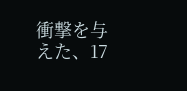衝撃を与えた、17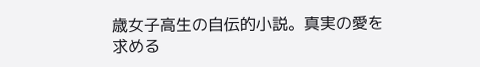歳女子高生の自伝的小説。真実の愛を求める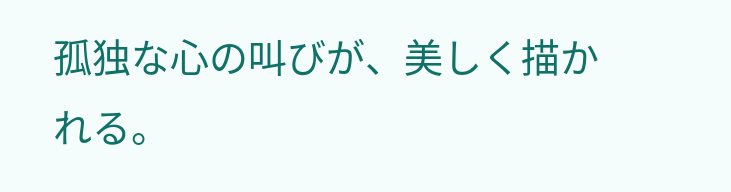孤独な心の叫びが、美しく描かれる。